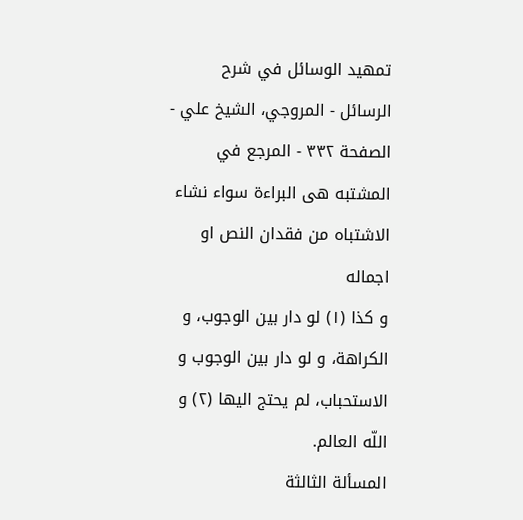تمهيد الوسائل في شرح الرسائل - المروجي، الشيخ علي - الصفحة ٣٣٢ - المرجع في المشتبه هى البراءة سواء نشاء الاشتباه من فقدان النص او اجماله
و كذا (١) لو دار بين الوجوب، و الكراهة، و لو دار بين الوجوب و الاستحباب، لم يحتج اليها (٢) و اللّه العالم.
المسألة الثالثة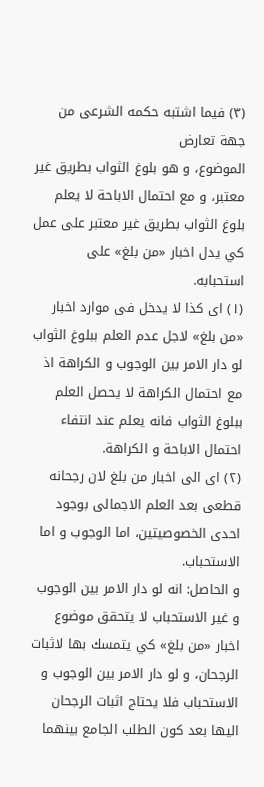(٣) فيما اشتبه حكمه الشرعى من جهة تعارض
الموضوع، و هو بلوغ الثواب بطريق غير معتبر، و مع احتمال الاباحة لا يعلم بلوغ الثواب بطريق غير معتبر على عمل كي يدل اخبار «من بلغ» على استحبابه.
(١) اى كذا لا يدخل فى موارد اخبار «من بلغ» لاجل عدم العلم ببلوغ الثواب لو دار الامر بين الوجوب و الكراهة اذ مع احتمال الكراهة لا يحصل العلم ببلوغ الثواب فانه يعلم عند انتفاء احتمال الاباحة و الكراهة.
(٢) اى الى اخبار من بلغ لان رجحانه قطعى بعد العلم الاجمالى بوجود احدى الخصوصيتين، اما الوجوب و اما الاستحباب.
و الحاصل: انه لو دار الامر بين الوجوب و غير الاستحباب لا يتحقق موضوع اخبار «من بلغ» كي يتمسك بها لاثبات الرجحان، و لو دار الامر بين الوجوب و الاستحباب فلا يحتاج اثبات الرجحان اليها بعد كون الطلب الجامع بينهما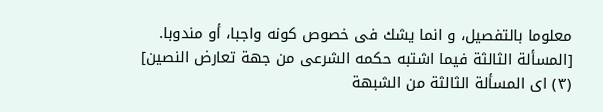معلوما بالتفصيل، و انما يشك فى خصوص كونه واجبا، أو مندوبا.
[المسألة الثالثة فيما اشتبه حكمه الشرعى من جهة تعارض النصين]
(٣) اى المسألة الثالثة من الشبهة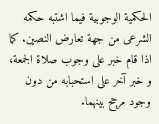الحكمية الوجوبية فيما اشتبه حكمه الشرعى من جهة تعارض النصين. كما اذا قام خبر على وجوب صلاة الجمعة، و خبر آخر على استحبابه من دون وجود مرجح بينهما.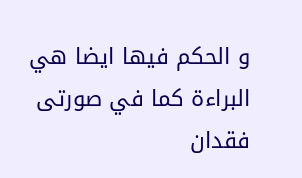و الحكم فيها ايضا هي البراءة كما في صورتى فقدان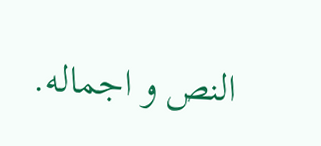النص و اجماله.